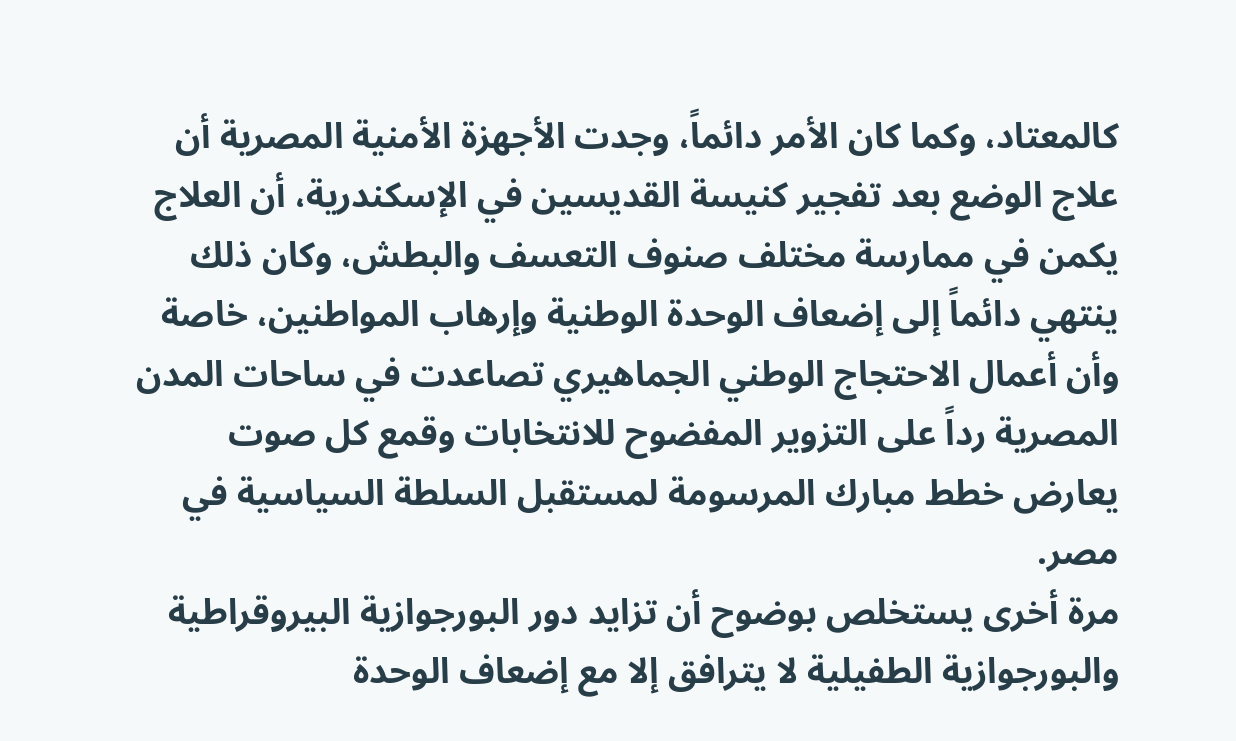كالمعتاد، وكما كان الأمر دائماً، وجدت الأجهزة الأمنية المصرية أن علاج الوضع بعد تفجير كنيسة القديسين في الإسكندرية، أن العلاج يكمن في ممارسة مختلف صنوف التعسف والبطش، وكان ذلك ينتهي دائماً إلى إضعاف الوحدة الوطنية وإرهاب المواطنين، خاصة وأن أعمال الاحتجاج الوطني الجماهيري تصاعدت في ساحات المدن المصرية رداً على التزوير المفضوح للانتخابات وقمع كل صوت يعارض خطط مبارك المرسومة لمستقبل السلطة السياسية في مصر.
مرة أخرى يستخلص بوضوح أن تزايد دور البورجوازية البيروقراطية والبورجوازية الطفيلية لا يترافق إلا مع إضعاف الوحدة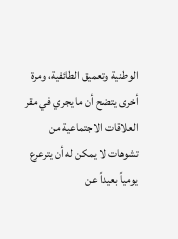الوطنية وتعميق الطائفية، ومرة أخرى يتضح أن ما يجري في مقر العلاقات الاجتماعية من تشوهات لا يمكن له أن يترعرع يومياً بعيداً عن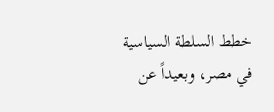خطط السلطة السياسية في مصر، وبعيداً عن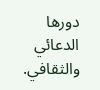دورها الدعائي والثقافي.